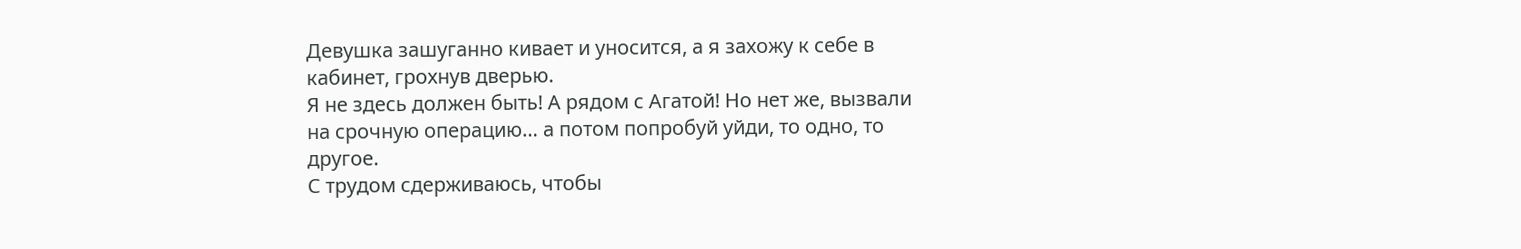Девушка зашуганно кивает и уносится, а я захожу к себе в кабинет, грохнув дверью.
Я не здесь должен быть! А рядом с Агатой! Но нет же, вызвали на срочную операцию… а потом попробуй уйди, то одно, то другое.
С трудом сдерживаюсь, чтобы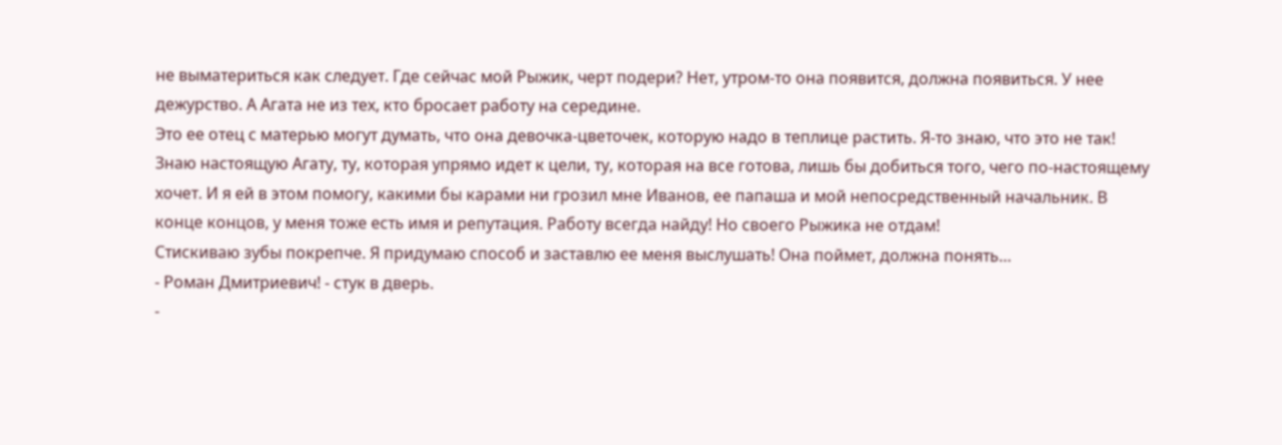не выматериться как следует. Где сейчас мой Рыжик, черт подери? Нет, утром-то она появится, должна появиться. У нее дежурство. А Агата не из тех, кто бросает работу на середине.
Это ее отец с матерью могут думать, что она девочка-цветочек, которую надо в теплице растить. Я-то знаю, что это не так! Знаю настоящую Агату, ту, которая упрямо идет к цели, ту, которая на все готова, лишь бы добиться того, чего по-настоящему хочет. И я ей в этом помогу, какими бы карами ни грозил мне Иванов, ее папаша и мой непосредственный начальник. В конце концов, у меня тоже есть имя и репутация. Работу всегда найду! Но своего Рыжика не отдам!
Стискиваю зубы покрепче. Я придумаю способ и заставлю ее меня выслушать! Она поймет, должна понять…
- Роман Дмитриевич! - стук в дверь.
-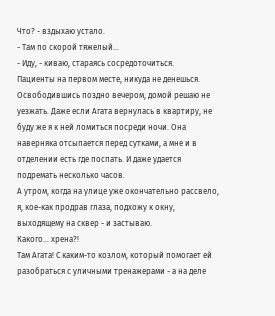Что? - вздыхаю устало.
- Там по скорой тяжелый…
- Иду, - киваю, стараясь сосредоточиться.
Пациенты на первом месте, никуда не денешься.
Освободившись поздно вечером, домой решаю не уезжать. Даже если Агата вернулась в квартиру, не буду же я к ней ломиться посреди ночи. Она наверняка отсыпается перед сутками, а мне и в отделении есть где поспать. И даже удается подремать несколько часов.
А утром, когда на улице уже окончательно рассвело, я, кое-как продрав глаза, подхожу к окну, выходящему на сквер - и застываю.
Какого… хрена?!
Там Агата! С каким-то козлом, который помогает ей разобраться с уличными тренажерами - а на деле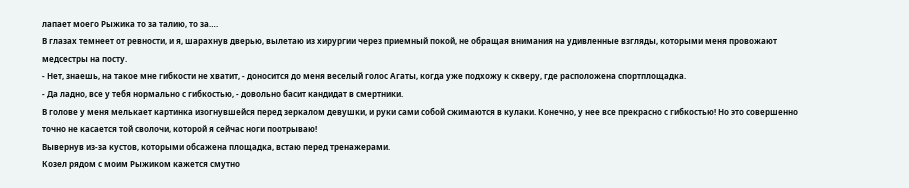лапает моего Рыжика то за талию, то за….
В глазах темнеет от ревности, и я, шарахнув дверью, вылетаю из хирургии через приемный покой, не обращая внимания на удивленные взгляды, которыми меня провожают медсестры на посту.
- Нет, знаешь, на такое мне гибкости не хватит, - доносится до меня веселый голос Агаты, когда уже подхожу к скверу, где расположена спортплощадка.
- Да ладно, все у тебя нормально с гибкостью, - довольно басит кандидат в смертники.
В голове у меня мелькает картинка изогнувшейся перед зеркалом девушки, и руки сами собой сжимаются в кулаки. Конечно, у нее все прекрасно с гибкостью! Но это совершенно точно не касается той сволочи, которой я сейчас ноги поотрываю!
Вывернув из-за кустов, которыми обсажена площадка, встаю перед тренажерами.
Козел рядом с моим Рыжиком кажется смутно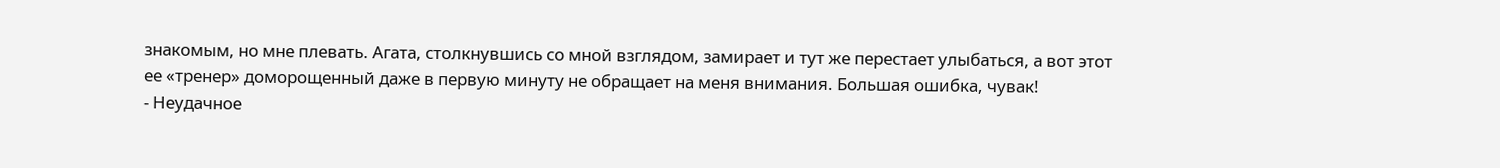знакомым, но мне плевать. Агата, столкнувшись со мной взглядом, замирает и тут же перестает улыбаться, а вот этот ее «тренер» доморощенный даже в первую минуту не обращает на меня внимания. Большая ошибка, чувак!
- Неудачное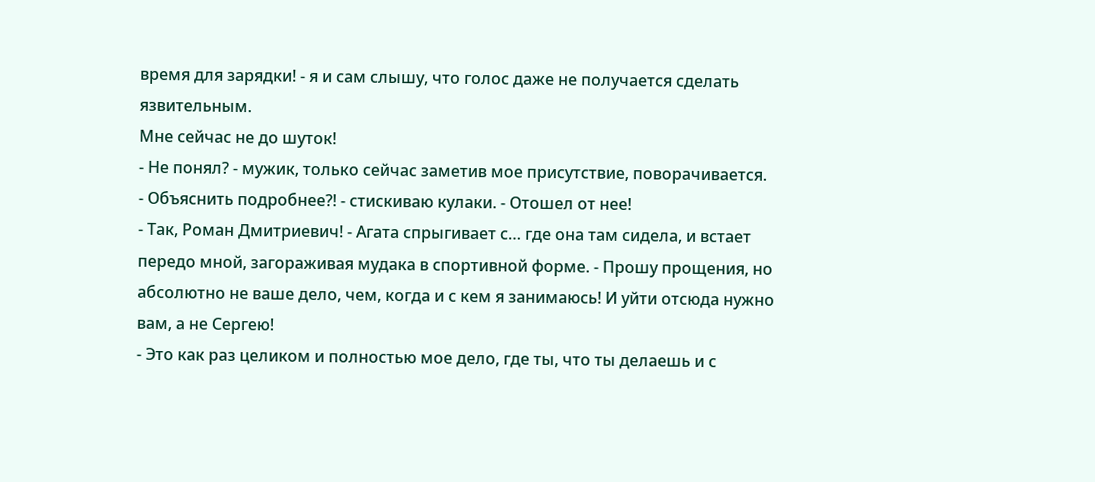время для зарядки! - я и сам слышу, что голос даже не получается сделать язвительным.
Мне сейчас не до шуток!
- Не понял? - мужик, только сейчас заметив мое присутствие, поворачивается.
- Объяснить подробнее?! - стискиваю кулаки. - Отошел от нее!
- Так, Роман Дмитриевич! - Агата спрыгивает с… где она там сидела, и встает передо мной, загораживая мудака в спортивной форме. - Прошу прощения, но абсолютно не ваше дело, чем, когда и с кем я занимаюсь! И уйти отсюда нужно вам, а не Сергею!
- Это как раз целиком и полностью мое дело, где ты, что ты делаешь и с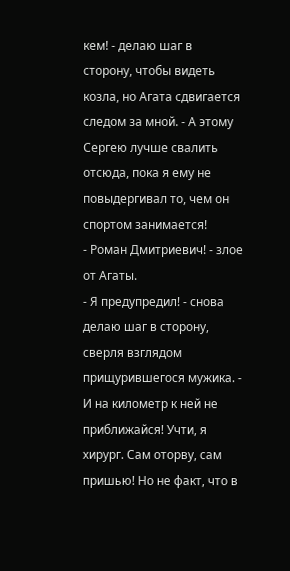кем! - делаю шаг в сторону, чтобы видеть козла, но Агата сдвигается следом за мной. - А этому Сергею лучше свалить отсюда, пока я ему не повыдергивал то, чем он спортом занимается!
- Роман Дмитриевич! - злое от Агаты.
- Я предупредил! - снова делаю шаг в сторону, сверля взглядом прищурившегося мужика. - И на километр к ней не приближайся! Учти, я хирург. Сам оторву, сам пришью! Но не факт, что в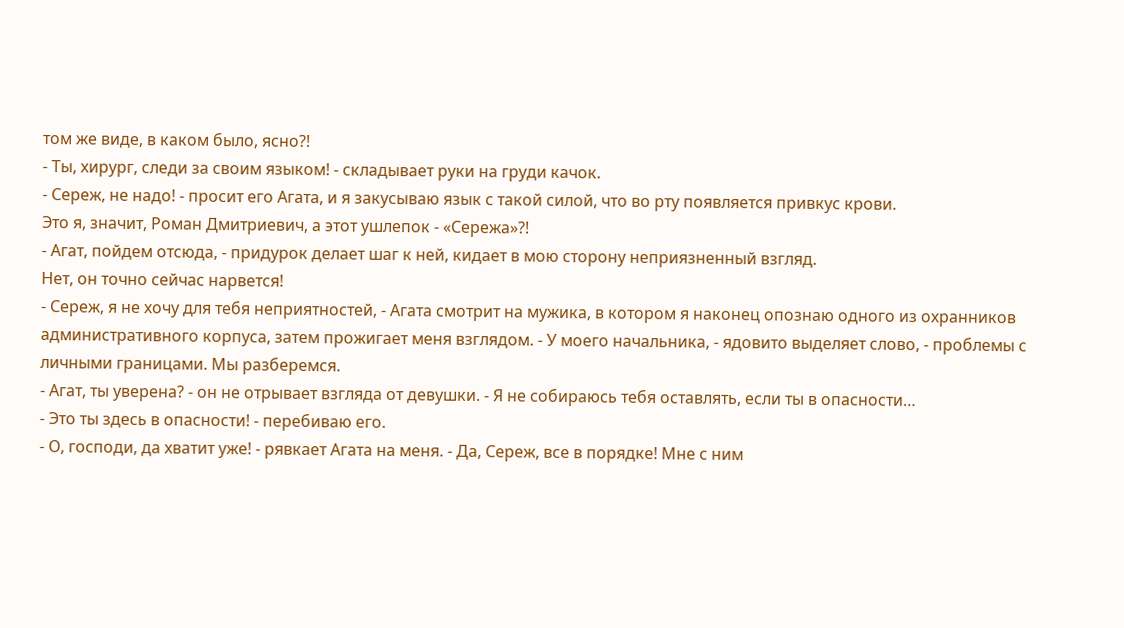том же виде, в каком было, ясно?!
- Ты, хирург, следи за своим языком! - складывает руки на груди качок.
- Сереж, не надо! - просит его Агата, и я закусываю язык с такой силой, что во рту появляется привкус крови.
Это я, значит, Роман Дмитриевич, а этот ушлепок - «Сережа»?!
- Агат, пойдем отсюда, - придурок делает шаг к ней, кидает в мою сторону неприязненный взгляд.
Нет, он точно сейчас нарвется!
- Сереж, я не хочу для тебя неприятностей, - Агата смотрит на мужика, в котором я наконец опознаю одного из охранников административного корпуса, затем прожигает меня взглядом. - У моего начальника, - ядовито выделяет слово, - проблемы с личными границами. Мы разберемся.
- Агат, ты уверена? - он не отрывает взгляда от девушки. - Я не собираюсь тебя оставлять, если ты в опасности…
- Это ты здесь в опасности! - перебиваю его.
- О, господи, да хватит уже! - рявкает Агата на меня. - Да, Сереж, все в порядке! Мне с ним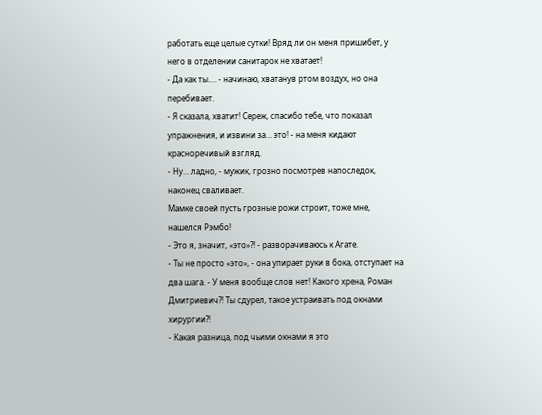работать еще целые сутки! Вряд ли он меня пришибет, у него в отделении санитарок не хватает!
- Да как ты.… - начинаю, хватанув ртом воздух, но она перебивает.
- Я сказала, хватит! Сереж, спасибо тебе, что показал упражнения, и извини за… это! - на меня кидают красноречивый взгляд.
- Ну… ладно, - мужик, грозно посмотрев напоследок, наконец сваливает.
Мамке своей пусть грозные рожи строит, тоже мне, нашелся Рэмбо!
- Это я, значит, «это»?! - разворачиваюсь к Агате.
- Ты не просто «это», - она упирает руки в бока, отступает на два шага. - У меня вообще слов нет! Какого хрена, Роман Дмитриевич?! Ты сдурел, такое устраивать под окнами хирургии?!
- Какая разница, под чьими окнами я это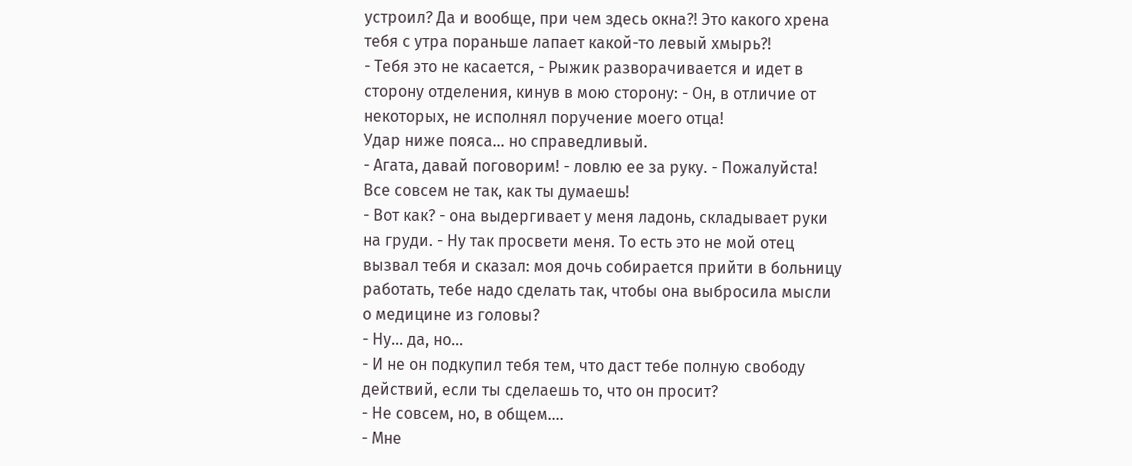устроил? Да и вообще, при чем здесь окна?! Это какого хрена тебя с утра пораньше лапает какой-то левый хмырь?!
- Тебя это не касается, - Рыжик разворачивается и идет в сторону отделения, кинув в мою сторону: - Он, в отличие от некоторых, не исполнял поручение моего отца!
Удар ниже пояса… но справедливый.
- Агата, давай поговорим! - ловлю ее за руку. - Пожалуйста! Все совсем не так, как ты думаешь!
- Вот как? - она выдергивает у меня ладонь, складывает руки на груди. - Ну так просвети меня. То есть это не мой отец вызвал тебя и сказал: моя дочь собирается прийти в больницу работать, тебе надо сделать так, чтобы она выбросила мысли о медицине из головы?
- Ну… да, но…
- И не он подкупил тебя тем, что даст тебе полную свободу действий, если ты сделаешь то, что он просит?
- Не совсем, но, в общем….
- Мне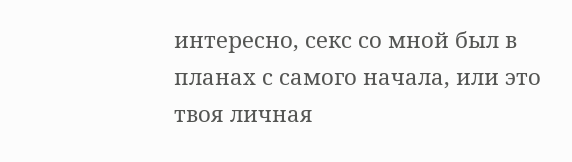интересно, секс со мной был в планах с самого начала, или это твоя личная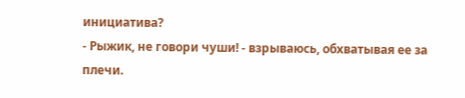инициатива?
- Рыжик, не говори чуши! - взрываюсь, обхватывая ее за плечи.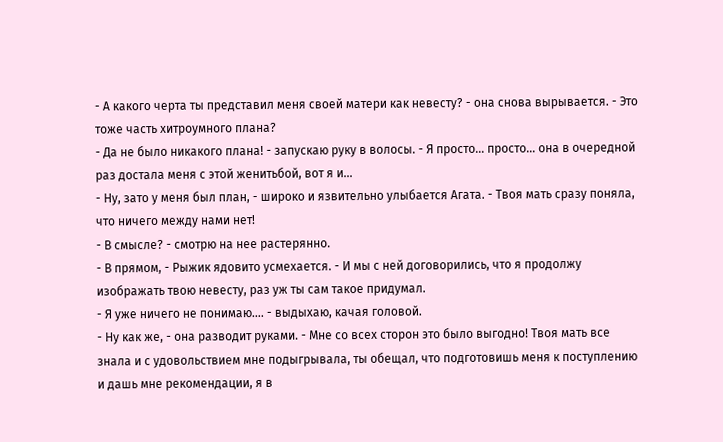- А какого черта ты представил меня своей матери как невесту? - она снова вырывается. - Это тоже часть хитроумного плана?
- Да не было никакого плана! - запускаю руку в волосы. - Я просто… просто… она в очередной раз достала меня с этой женитьбой, вот я и…
- Ну, зато у меня был план, - широко и язвительно улыбается Агата. - Твоя мать сразу поняла, что ничего между нами нет!
- В смысле? - смотрю на нее растерянно.
- В прямом, - Рыжик ядовито усмехается. - И мы с ней договорились, что я продолжу изображать твою невесту, раз уж ты сам такое придумал.
- Я уже ничего не понимаю…. - выдыхаю, качая головой.
- Ну как же, - она разводит руками. - Мне со всех сторон это было выгодно! Твоя мать все знала и с удовольствием мне подыгрывала, ты обещал, что подготовишь меня к поступлению и дашь мне рекомендации, я в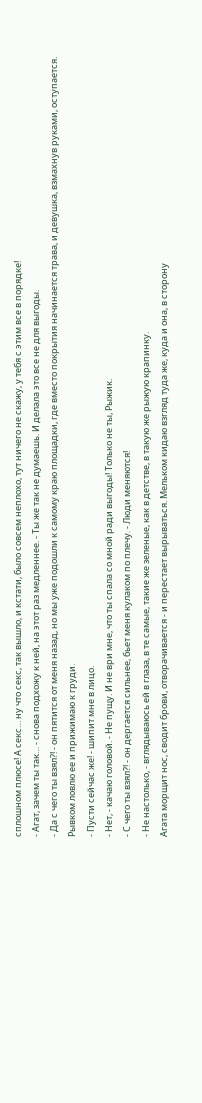сплошном плюсе! А секс… ну что секс, так вышло, и кстати, было совсем неплохо, тут ничего не скажу, у тебя с этим все в порядке!
- Агат, зачем ты так… - снова подхожу к ней, на этот раз медленнее. - Ты же так не думаешь. И делала это все не для выгоды.
- Да с чего ты взял?! - он пятится от меня назад, но мы уже подошли к самому краю площадки, где вместо покрытия начинается трава, и девушка, взмахнув руками, оступается.
Рывком ловлю ее и прижимаю к груди.
- Пусти сейчас же! - шипит мне в лицо.
- Нет, - качаю головой. - Не пущу. И не ври мне, что ты спала со мной ради выгоды! Только не ты, Рыжик.
- С чего ты взял?! - он дергается сильнее, бьет меня кулаком по плечу. - Люди меняются!
- Не настолько, - вглядываюсь ей в глаза, в те самые, такие же зеленые, как в детстве, в такую же рыжую крапинку.
Агата морщит нос, сводит брови, отворачивается - и перестает вырываться. Мельком кидаю взгляд туда же, куда и она, в сторону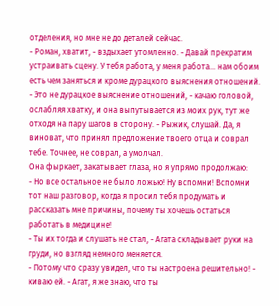отделения, но мне не до деталей сейчас.
- Роман, хватит, - вздыхает утомленно. - Давай прекратим устраивать сцену. У тебя работа, у меня работа… нам обоим есть чем заняться и кроме дурацкого выяснения отношений.
- Это не дурацкое выяснение отношений, - качаю головой, ослабляя хватку, и она выпутывается из моих рук, тут же отходя на пару шагов в сторону. - Рыжик, слушай. Да, я виноват, что принял предложение твоего отца и соврал тебе. Точнее, не соврал, а умолчал.
Она фыркает, закатывает глаза, но я упрямо продолжаю:
- Но все остальное не было ложью! Ну вспомни! Вспомни тот наш разговор, когда я просил тебя продумать и рассказать мне причины, почему ты хочешь остаться работать в медицине!
- Ты их тогда и слушать не стал, - Агата складывает руки на груди, но взгляд немного меняется.
- Потому что сразу увидел, что ты настроена решительно! - киваю ей. - Агат, я же знаю, что ты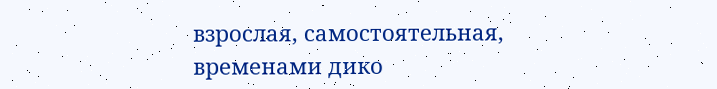взрослая, самостоятельная, временами дико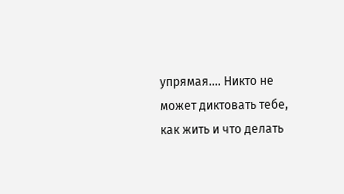упрямая.… Никто не может диктовать тебе, как жить и что делать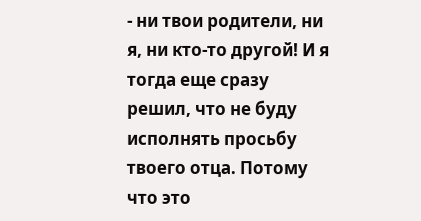- ни твои родители, ни я, ни кто-то другой! И я тогда еще сразу решил, что не буду исполнять просьбу твоего отца. Потому что это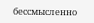бессмысленно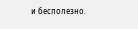и бесполезно.